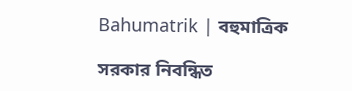Bahumatrik | বহুমাত্রিক

সরকার নিবন্ধিত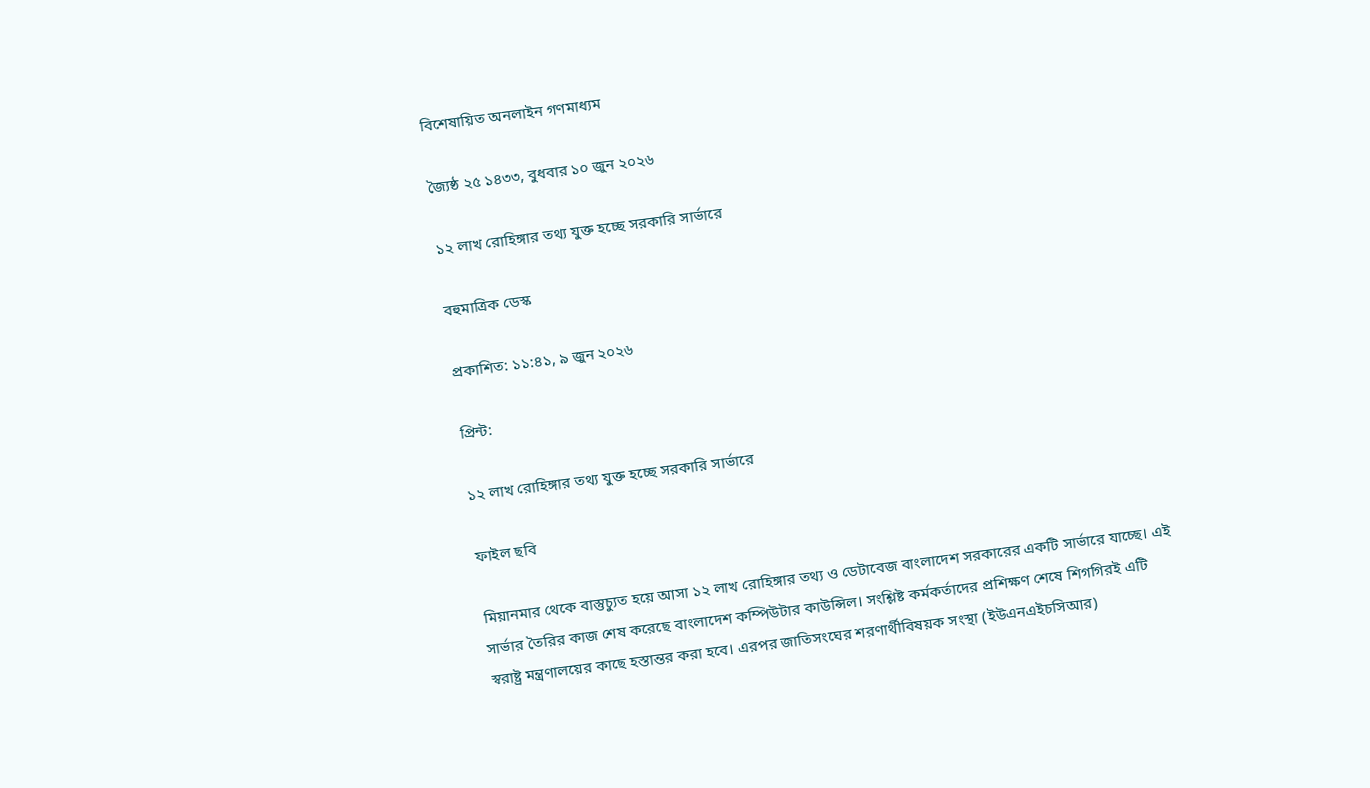বিশেষায়িত অনলাইন গণমাধ্যম

জ্যৈষ্ঠ ২৫ ১৪৩৩, বুধবার ১০ জুন ২০২৬

১২ লাখ রোহিঙ্গার তথ্য যুক্ত হচ্ছে সরকারি সার্ভারে

বহুমাত্রিক ডেস্ক

প্রকাশিত: ১১:৪১, ৯ জুন ২০২৬

প্রিন্ট:

১২ লাখ রোহিঙ্গার তথ্য যুক্ত হচ্ছে সরকারি সার্ভারে

ফাইল ছবি

মিয়ানমার থেকে বাস্তুচ্যুত হয়ে আসা ১২ লাখ রোহিঙ্গার তথ্য ও ডেটাবেজ বাংলাদেশ সরকারের একটি সার্ভারে যাচ্ছে। এই সার্ভার তৈরির কাজ শেষ করেছে বাংলাদেশ কম্পিউটার কাউন্সিল। সংশ্লিষ্ট কর্মকর্তাদের প্রশিক্ষণ শেষে শিগগিরই এটি স্বরাষ্ট্র মন্ত্রণালয়ের কাছে হস্তান্তর করা হবে। এরপর জাতিসংঘের শরণার্থীবিষয়ক সংস্থা (ইউএনএইচসিআর)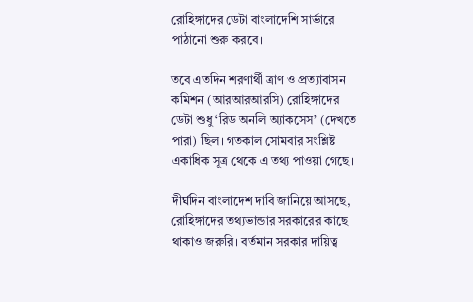রোহিঙ্গাদের ডেটা বাংলাদেশি সার্ভারে পাঠানো শুরু করবে।

তবে এতদিন শরণার্থী ত্রাণ ও প্রত্যাবাসন কমিশন (আরআরআরসি) রোহিঙ্গাদের ডেটা শুধু ‘রিড অনলি অ্যাকসেস’ (দেখতে পারা) ছিল। গতকাল সোমবার সংশ্লিষ্ট একাধিক সূত্র থেকে এ তথ্য পাওয়া গেছে।

দীর্ঘদিন বাংলাদেশ দাবি জানিয়ে আসছে, রোহিঙ্গাদের তথ্যভান্ডার সরকারের কাছে থাকাও জরুরি। বর্তমান সরকার দায়িত্ব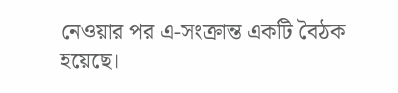নেওয়ার পর এ-সংক্রান্ত একটি বৈঠক হয়েছে।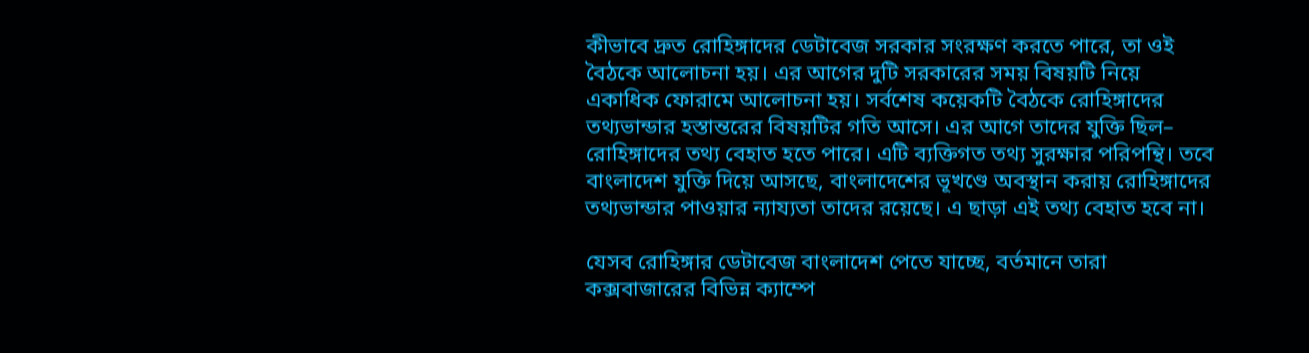কীভাবে দ্রুত রোহিঙ্গাদের ডেটাবেজ সরকার সংরক্ষণ করতে পারে, তা ওই বৈঠকে আলোচনা হয়। এর আগের দুটি সরকারের সময় বিষয়টি নিয়ে একাধিক ফোরামে আলোচনা হয়। সর্বশেষ কয়েকটি বৈঠকে রোহিঙ্গাদের তথ্যভান্ডার হস্তান্তরের বিষয়টির গতি আসে। এর আগে তাদের যুক্তি ছিল– রোহিঙ্গাদের তথ্য বেহাত হতে পারে। এটি ব্যক্তিগত তথ্য সুরক্ষার পরিপন্থি। তবে বাংলাদেশ যুক্তি দিয়ে আসছে, বাংলাদেশের ভূখণ্ডে অবস্থান করায় রোহিঙ্গাদের তথ্যভান্ডার পাওয়ার ন্যায্যতা তাদের রয়েছে। এ ছাড়া এই তথ্য বেহাত হবে না।

যেসব রোহিঙ্গার ডেটাবেজ বাংলাদেশ পেতে যাচ্ছে, বর্তমানে তারা কক্সবাজারের বিভিন্ন ক্যাম্পে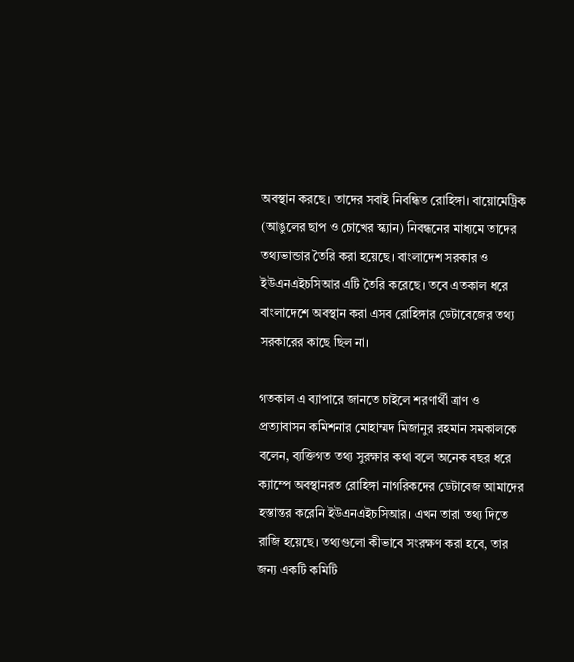অবস্থান করছে। তাদের সবাই নিবন্ধিত রোহিঙ্গা। বায়োমেট্রিক (আঙুলের ছাপ ও চোখের স্ক্যান) নিবন্ধনের মাধ্যমে তাদের তথ্যভান্ডার তৈরি করা হয়েছে। বাংলাদেশ সরকার ও ইউএনএইচসিআর এটি তৈরি করেছে। তবে এতকাল ধরে বাংলাদেশে অবস্থান করা এসব রোহিঙ্গার ডেটাবেজের তথ্য সরকারের কাছে ছিল না।

গতকাল এ ব্যাপারে জানতে চাইলে শরণার্থী ত্রাণ ও প্রত্যাবাসন কমিশনার মোহাম্মদ মিজানুর রহমান সমকালকে বলেন, ব্যক্তিগত তথ্য সুরক্ষার কথা বলে অনেক বছর ধরে ক্যাম্পে অবস্থানরত রোহিঙ্গা নাগরিকদের ডেটাবেজ আমাদের হস্তান্তর করেনি ইউএনএইচসিআর। এখন তারা তথ্য দিতে রাজি হয়েছে। তথ্যগুলো কীভাবে সংরক্ষণ করা হবে, তার জন্য একটি কমিটি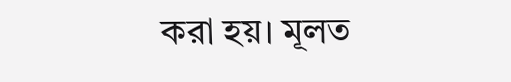করা হয়। মূলত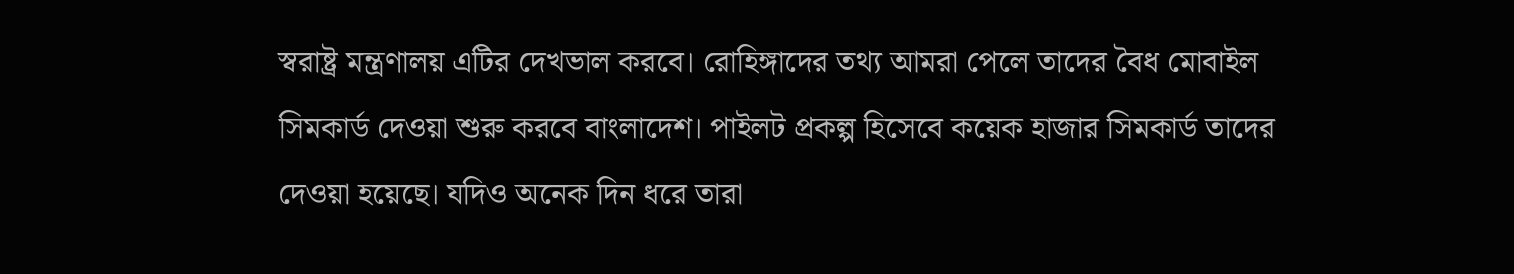স্বরাষ্ট্র মন্ত্রণালয় এটির দেখভাল করবে। রোহিঙ্গাদের তথ্য আমরা পেলে তাদের বৈধ মোবাইল সিমকার্ড দেওয়া শুরু করবে বাংলাদেশ। পাইলট প্রকল্প হিসেবে কয়েক হাজার সিমকার্ড তাদের দেওয়া হয়েছে। যদিও অনেক দিন ধরে তারা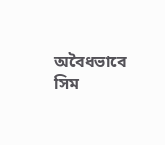অবৈধভাবে সিম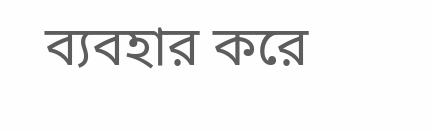ব্যবহার করে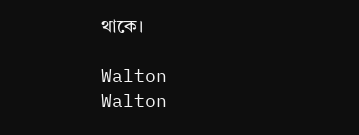থাকে।

Walton
Walton